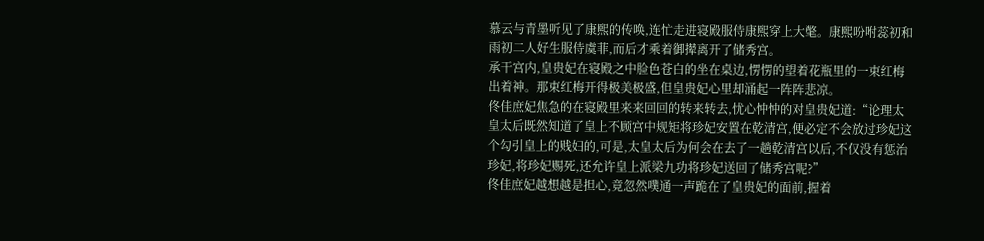慕云与青墨听见了康熙的传唤,连忙走进寝殿服侍康熙穿上大氅。康熙吩咐蕊初和雨初二人好生服侍虞菲,而后才乘着御撵离开了储秀宫。
承干宫内,皇贵妃在寝殿之中脸色苍白的坐在桌边,愣愣的望着花瓶里的一束红梅出着神。那束红梅开得极美极盛,但皇贵妃心里却涌起一阵阵悲凉。
佟佳庶妃焦急的在寝殿里来来回回的转来转去,忧心忡忡的对皇贵妃道:“论理太皇太后既然知道了皇上不顾宫中规矩将珍妃安置在乾清宫,便必定不会放过珍妃这个勾引皇上的贱妇的,可是,太皇太后为何会在去了一趟乾清宫以后,不仅没有惩治珍妃,将珍妃赐死,还允许皇上派梁九功将珍妃送回了储秀宫呢?”
佟佳庶妃越想越是担心,竟忽然噗通一声跪在了皇贵妃的面前,握着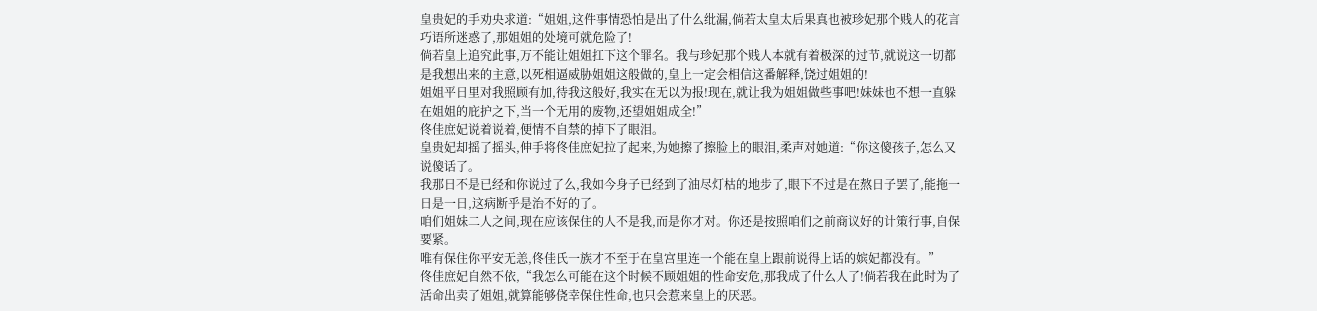皇贵妃的手劝央求道:“姐姐,这件事情恐怕是出了什么纰漏,倘若太皇太后果真也被珍妃那个贱人的花言巧语所迷惑了,那姐姐的处境可就危险了!
倘若皇上追究此事,万不能让姐姐扛下这个罪名。我与珍妃那个贱人本就有着极深的过节,就说这一切都是我想出来的主意,以死相逼威胁姐姐这般做的,皇上一定会相信这番解释,饶过姐姐的!
姐姐平日里对我照顾有加,待我这般好,我实在无以为报!现在,就让我为姐姐做些事吧!妹妹也不想一直躲在姐姐的庇护之下,当一个无用的废物,还望姐姐成全!”
佟佳庶妃说着说着,便情不自禁的掉下了眼泪。
皇贵妃却摇了摇头,伸手将佟佳庶妃拉了起来,为她擦了擦脸上的眼泪,柔声对她道:“你这傻孩子,怎么又说傻话了。
我那日不是已经和你说过了么,我如今身子已经到了油尽灯枯的地步了,眼下不过是在熬日子罢了,能拖一日是一日,这病断乎是治不好的了。
咱们姐妹二人之间,现在应该保住的人不是我,而是你才对。你还是按照咱们之前商议好的计策行事,自保要紧。
唯有保住你平安无恙,佟佳氏一族才不至于在皇宫里连一个能在皇上跟前说得上话的嫔妃都没有。”
佟佳庶妃自然不依,“我怎么可能在这个时候不顾姐姐的性命安危,那我成了什么人了!倘若我在此时为了活命出卖了姐姐,就算能够侥幸保住性命,也只会惹来皇上的厌恶。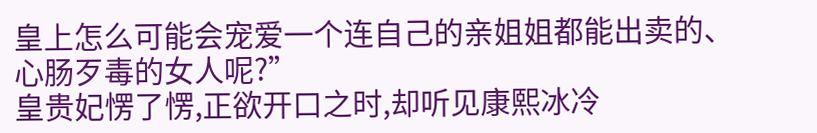皇上怎么可能会宠爱一个连自己的亲姐姐都能出卖的、心肠歹毒的女人呢?”
皇贵妃愣了愣,正欲开口之时,却听见康熙冰冷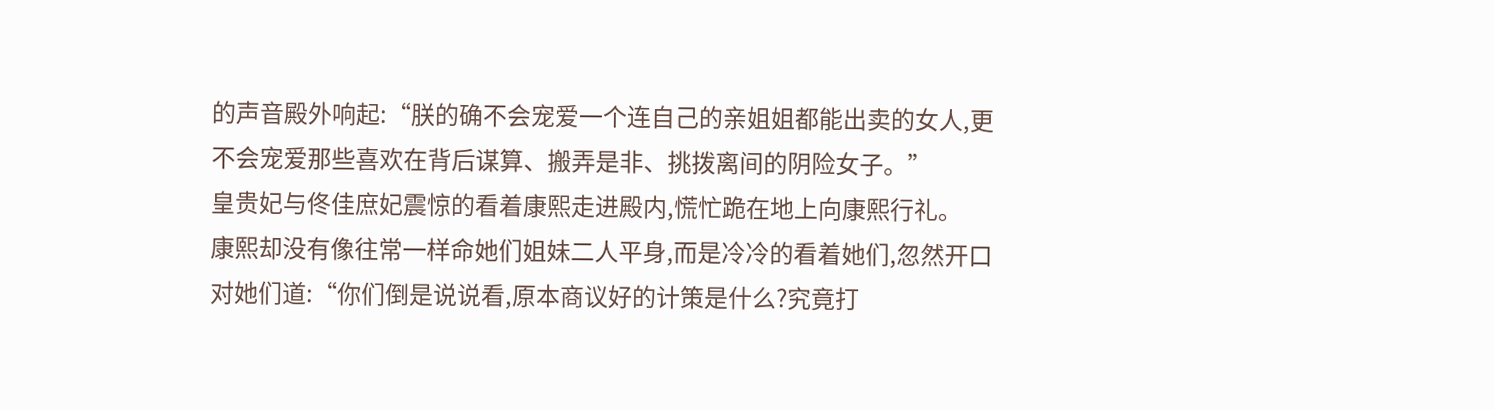的声音殿外响起:“朕的确不会宠爱一个连自己的亲姐姐都能出卖的女人,更不会宠爱那些喜欢在背后谋算、搬弄是非、挑拨离间的阴险女子。”
皇贵妃与佟佳庶妃震惊的看着康熙走进殿内,慌忙跪在地上向康熙行礼。
康熙却没有像往常一样命她们姐妹二人平身,而是冷冷的看着她们,忽然开口对她们道:“你们倒是说说看,原本商议好的计策是什么?究竟打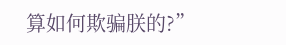算如何欺骗朕的?”